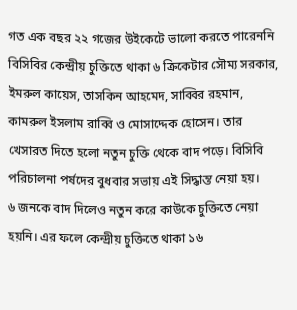গত এক বছর ২২ গজের উইকেটে ভালো করতে পারেননি বিসিবির কেন্দ্রীয় চুক্তিতে থাকা ৬ ক্রিকেটার সৌম্য সরকার, ইমরুল কায়েস, তাসকিন আহমেদ, সাব্বির রহমান, কামরুল ইসলাম রাব্বি ও মোসাদ্দেক হোসেন। তার খেসারত দিতে হলো নতুন চুক্তি থেকে বাদ পড়ে। বিসিবি পরিচালনা পর্ষদের বুধবার সভায় এই সিদ্ধান্ত নেয়া হয়।
৬ জনকে বাদ দিলেও নতুন করে কাউকে চুক্তিতে নেয়া হয়নি। এর ফলে কেন্দ্রীয় চুক্তিতে থাকা ১৬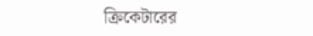ক্রিকেটারের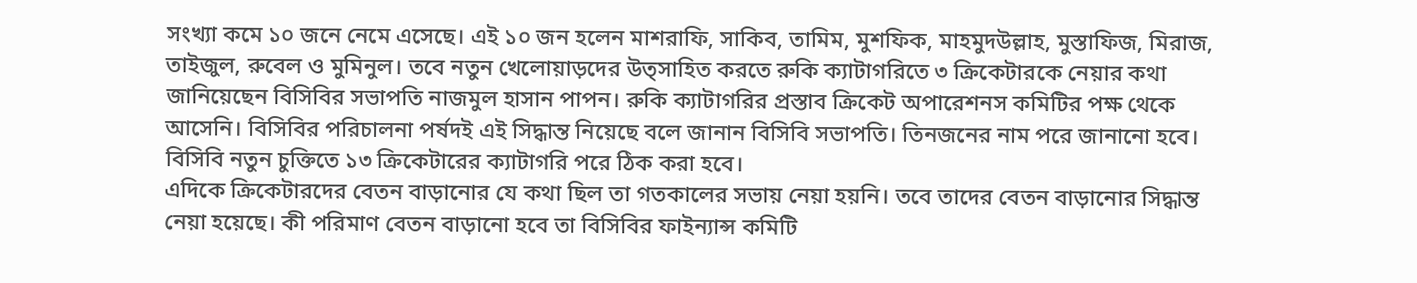সংখ্যা কমে ১০ জনে নেমে এসেছে। এই ১০ জন হলেন মাশরাফি, সাকিব, তামিম, মুশফিক, মাহমুদউল্লাহ, মুস্তাফিজ, মিরাজ, তাইজুল, রুবেল ও মুমিনুল। তবে নতুন খেলোয়াড়দের উত্সাহিত করতে রুকি ক্যাটাগরিতে ৩ ক্রিকেটারকে নেয়ার কথা জানিয়েছেন বিসিবির সভাপতি নাজমুল হাসান পাপন। রুকি ক্যাটাগরির প্রস্তাব ক্রিকেট অপারেশনস কমিটির পক্ষ থেকে আসেনি। বিসিবির পরিচালনা পর্ষদই এই সিদ্ধান্ত নিয়েছে বলে জানান বিসিবি সভাপতি। তিনজনের নাম পরে জানানো হবে। বিসিবি নতুন চুক্তিতে ১৩ ক্রিকেটারের ক্যাটাগরি পরে ঠিক করা হবে।
এদিকে ক্রিকেটারদের বেতন বাড়ানোর যে কথা ছিল তা গতকালের সভায় নেয়া হয়নি। তবে তাদের বেতন বাড়ানোর সিদ্ধান্ত নেয়া হয়েছে। কী পরিমাণ বেতন বাড়ানো হবে তা বিসিবির ফাইন্যান্স কমিটি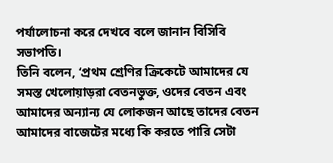পর্যালোচনা করে দেখবে বলে জানান বিসিবি সভাপতি।
তিনি বলেন, ‘প্রথম শ্রেণির ক্রিকেটে আমাদের যে সমস্ত খেলোয়াড়রা বেতনভুক্ত, ওদের বেতন এবং আমাদের অন্যান্য যে লোকজন আছে তাদের বেতন আমাদের বাজেটের মধ্যে কি করতে পারি সেটা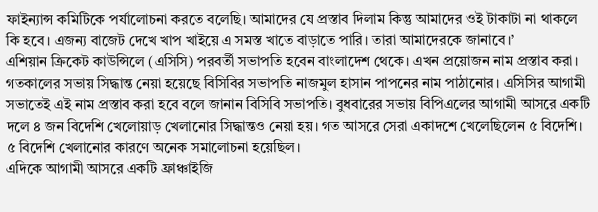ফাইন্যান্স কমিটিকে পর্যালোচনা করতে বলেছি। আমাদের যে প্রস্তাব দিলাম কিন্তু আমাদের ওই টাকাটা না থাকলে কি হবে। এজন্য বাজেট দেখে খাপ খাইয়ে এ সমস্ত খাতে বাড়াতে পারি। তারা আমাদেরকে জানাবে।’
এশিয়ান ক্রিকেট কাউন্সিলে (এসিসি) পরবর্তী সভাপতি হবেন বাংলাদেশ থেকে। এখন প্রয়োজন নাম প্রস্তাব করা। গতকালের সভায় সিদ্ধান্ত নেয়া হয়েছে বিসিবির সভাপতি নাজমুল হাসান পাপনের নাম পাঠানোর। এসিসির আগামী সভাতেই এই নাম প্রস্তাব করা হবে বলে জানান বিসিবি সভাপতি। বুধবারের সভায় বিপিএলের আগামী আসরে একটি দলে ৪ জন বিদেশি খেলোয়াড় খেলানোর সিদ্ধান্তও নেয়া হয়। গত আসরে সেরা একাদশে খেলেছিলেন ৫ বিদেশি। ৫ বিদেশি খেলানোর কারণে অনেক সমালোচনা হয়েছিল।
এদিকে আগামী আসরে একটি ফ্রাঞ্চাইজি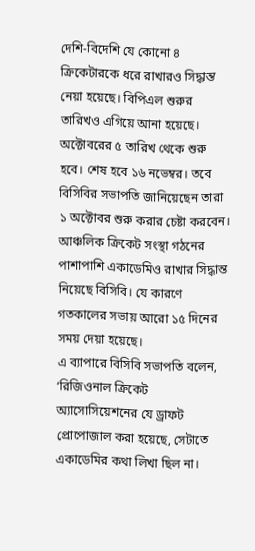দেশি-বিদেশি যে কোনো ৪ ক্রিকেটারকে ধরে রাখারও সিদ্ধান্ত নেয়া হয়েছে। বিপিএল শুরুর তারিখও এগিয়ে আনা হয়েছে। অক্টোবরের ৫ তারিখ থেকে শুরু হবে। শেষ হবে ১৬ নভেম্বর। তবে বিসিবির সভাপতি জানিয়েছেন তারা ১ অক্টোবর শুরু করার চেষ্টা করবেন। আঞ্চলিক ক্রিকেট সংস্থা গঠনের পাশাপাশি একাডেমিও রাখার সিদ্ধান্ত নিয়েছে বিসিবি। যে কারণে গতকালের সভায় আরো ১৫ দিনের সময় দেয়া হয়েছে।
এ ব্যাপারে বিসিবি সভাপতি বলেন, ‘রিজিওনাল ক্রিকেট অ্যাসোসিয়েশনের যে ড্রাফট প্রোপোজাল করা হয়েছে, সেটাতে একাডেমির কথা লিখা ছিল না।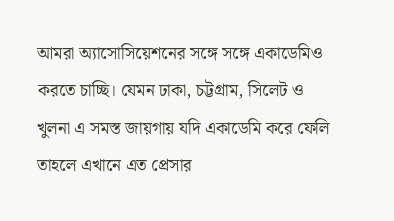আমরা অ্যাসোসিয়েশনের সঙ্গে সঙ্গে একাডেমিও করতে চাচ্ছি। যেমন ঢাকা, চট্টগ্রাম, সিলেট ও খুলনা এ সমস্ত জায়গায় যদি একাডেমি করে ফেলি তাহলে এখানে এত প্রেসার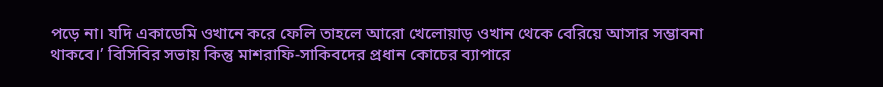পড়ে না। যদি একাডেমি ওখানে করে ফেলি তাহলে আরো খেলোয়াড় ওখান থেকে বেরিয়ে আসার সম্ভাবনা থাকবে।’ বিসিবির সভায় কিন্তু মাশরাফি-সাকিবদের প্রধান কোচের ব্যাপারে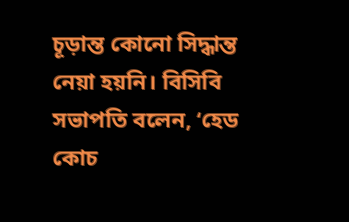চূড়ান্ত কোনো সিদ্ধান্ত নেয়া হয়নি। বিসিবি সভাপতি বলেন, ‘হেড কোচ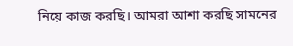নিয়ে কাজ করছি। আমরা আশা করছি সামনের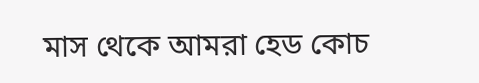মাস থেকে আমরা হেড কোচ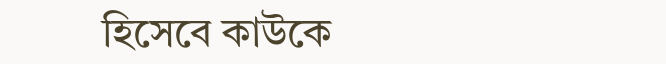হিসেবে কাউকে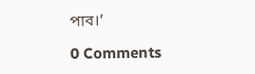পাব।’

0 Comments